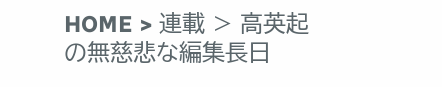HOME > 連載 > 高英起の無慈悲な編集長日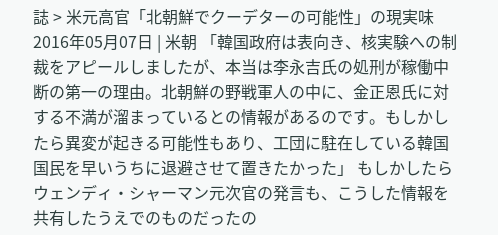誌 > 米元高官「北朝鮮でクーデターの可能性」の現実味 2016年05月07日 | 米朝 「韓国政府は表向き、核実験への制裁をアピールしましたが、本当は李永吉氏の処刑が稼働中断の第一の理由。北朝鮮の野戦軍人の中に、金正恩氏に対する不満が溜まっているとの情報があるのです。もしかしたら異変が起きる可能性もあり、工団に駐在している韓国国民を早いうちに退避させて置きたかった」 もしかしたらウェンディ・シャーマン元次官の発言も、こうした情報を共有したうえでのものだったの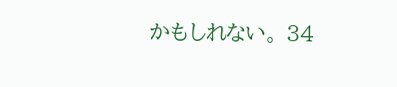かもしれない。 34